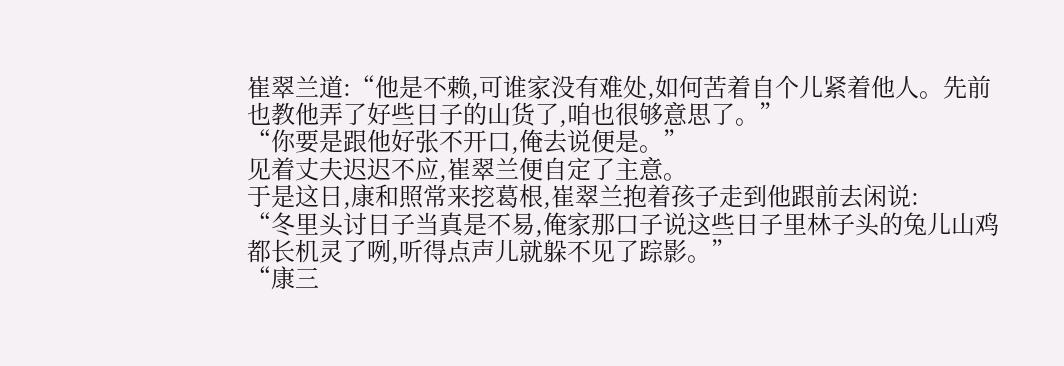崔翠兰道:“他是不赖,可谁家没有难处,如何苦着自个儿紧着他人。先前也教他弄了好些日子的山货了,咱也很够意思了。”
“你要是跟他好张不开口,俺去说便是。”
见着丈夫迟迟不应,崔翠兰便自定了主意。
于是这日,康和照常来挖葛根,崔翠兰抱着孩子走到他跟前去闲说:
“冬里头讨日子当真是不易,俺家那口子说这些日子里林子头的兔儿山鸡都长机灵了咧,听得点声儿就躲不见了踪影。”
“康三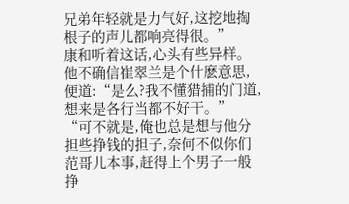兄弟年轻就是力气好,这挖地掏根子的声儿都响亮得很。”
康和听着这话,心头有些异样。
他不确信崔翠兰是个什麽意思,便道:“是么?我不懂猎捕的门道,想来是各行当都不好干。”
“可不就是,俺也总是想与他分担些挣钱的担子,奈何不似你们范哥儿本事,赶得上个男子一般挣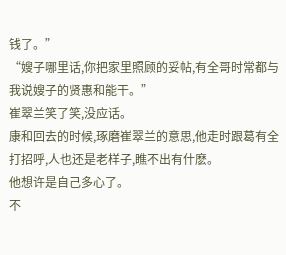钱了。”
“嫂子哪里话,你把家里照顾的妥帖,有全哥时常都与我说嫂子的贤惠和能干。”
崔翠兰笑了笑,没应话。
康和回去的时候,琢磨崔翠兰的意思,他走时跟葛有全打招呼,人也还是老样子,瞧不出有什麽。
他想许是自己多心了。
不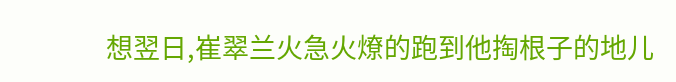想翌日,崔翠兰火急火燎的跑到他掏根子的地儿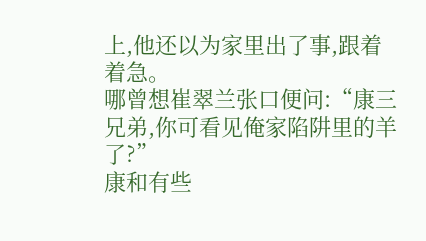上,他还以为家里出了事,跟着着急。
哪曾想崔翠兰张口便问:“康三兄弟,你可看见俺家陷阱里的羊了?”
康和有些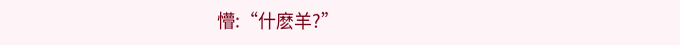懵:“什麽羊?”